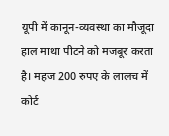यूपी में कानून-व्यवस्था का मौजूदा हाल माथा पीटने को मजबूर करता है। महज 200 रुपए के लालच में कोर्ट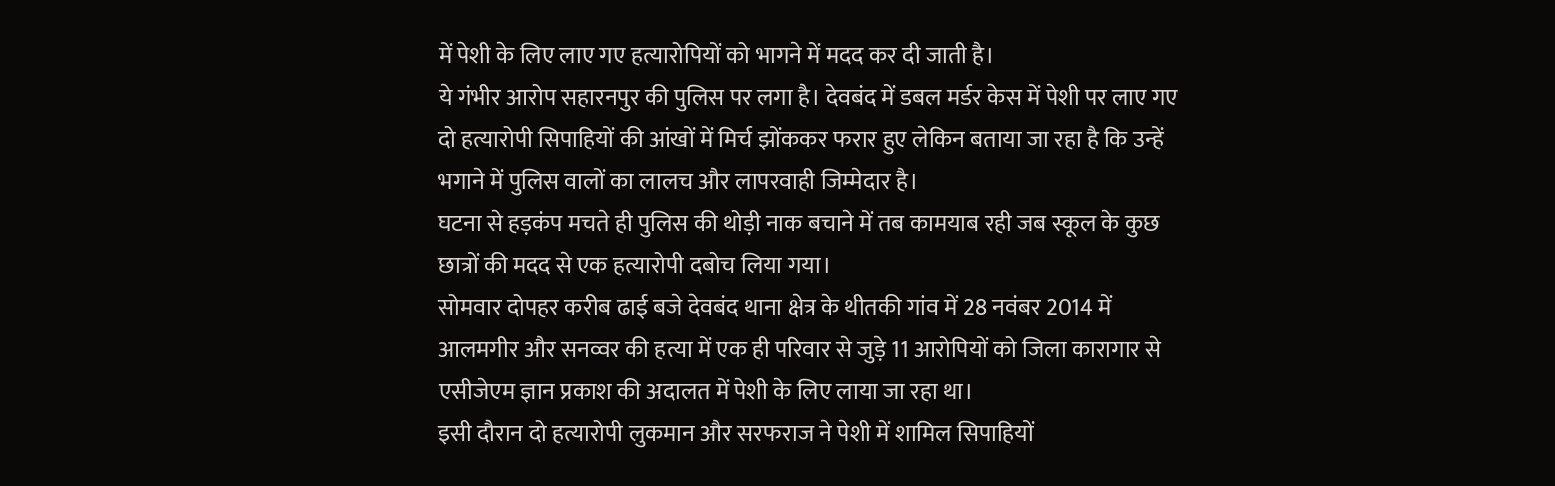में पेशी के लिए लाए गए हत्यारोपियों को भागने में मदद कर दी जाती है।
ये गंभीर आरोप सहारनपुर की पुलिस पर लगा है। देवबंद में डबल मर्डर केस में पेशी पर लाए गए दो हत्यारोपी सिपाहियों की आंखों में मिर्च झोंककर फरार हुए लेकिन बताया जा रहा है कि उन्हें भगाने में पुलिस वालों का लालच और लापरवाही जिम्मेदार है।
घटना से हड़कंप मचते ही पुलिस की थोड़ी नाक बचाने में तब कामयाब रही जब स्कूल के कुछ छात्रों की मदद से एक हत्यारोपी दबोच लिया गया।
सोमवार दोपहर करीब ढाई बजे देवबंद थाना क्षेत्र के थीतकी गांव में 28 नवंबर 2014 में आलमगीर और सनव्वर की हत्या में एक ही परिवार से जुड़े 11 आरोपियों को जिला कारागार से एसीजेएम ज्ञान प्रकाश की अदालत में पेशी के लिए लाया जा रहा था।
इसी दौरान दो हत्यारोपी लुकमान और सरफराज ने पेशी में शामिल सिपाहियों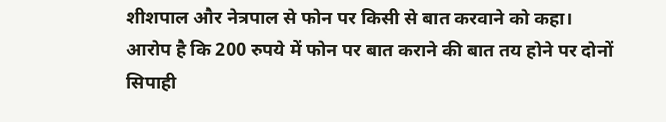शीशपाल और नेत्रपाल से फोन पर किसी से बात करवाने को कहा। आरोप है कि 200 रुपये में फोन पर बात कराने की बात तय होने पर दोनों सिपाही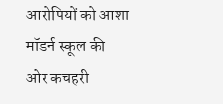आरोपियों को आशा मॉडर्न स्कूल की ओर कचहरी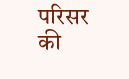परिसर की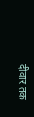दीवार तक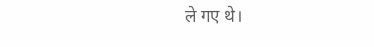ले गए थे।